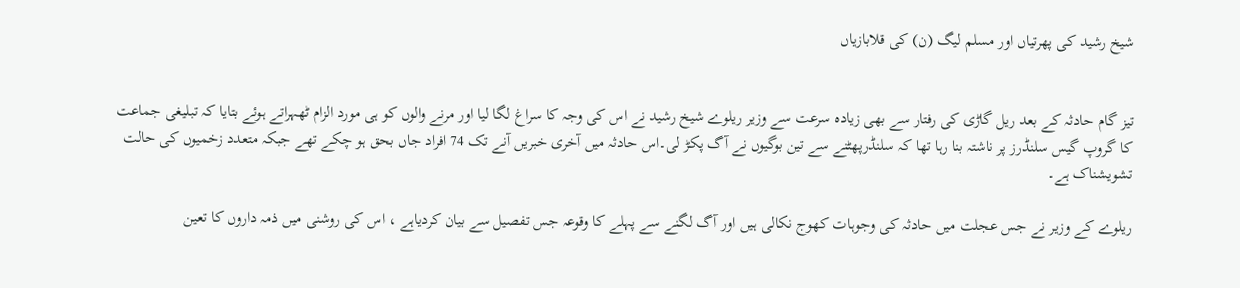شیخ رشید کی پھرتیاں اور مسلم لیگ (ن) کی قلابازیاں


تیز گام حادثہ کے بعد ریل گاڑی کی رفتار سے بھی زیادہ سرعت سے وزیر ریلوے شیخ رشید نے اس کی وجہ کا سراغ لگا لیا اور مرنے والوں کو ہی مورد الزام ٹھہراتے ہوئے بتایا کہ تبلیغی جماعت کا گروپ گیس سلنڈرز پر ناشتہ بنا رہا تھا کہ سلنڈرپھٹنے سے تین بوگیوں نے آگ پکڑ لی۔اس حادثہ میں آخری خبریں آنے تک 74 افراد جاں بحق ہو چکے تھے جبکہ متعدد زخمیوں کی حالت تشویشناک ہے۔

ریلوے کے وزیر نے جس عجلت میں حادثہ کی وجوہات کھوج نکالی ہیں اور آگ لگنے سے پہلے کا وقوعہ جس تفصیل سے بیان کردیاہے ، اس کی روشنی میں ذمہ داروں کا تعین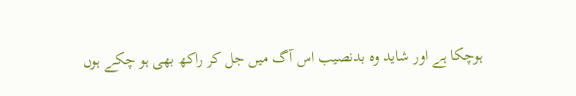ہوچکا ہے اور شاید وہ بدنصیب اس آگ میں جل کر راکھ بھی ہو چکے ہوں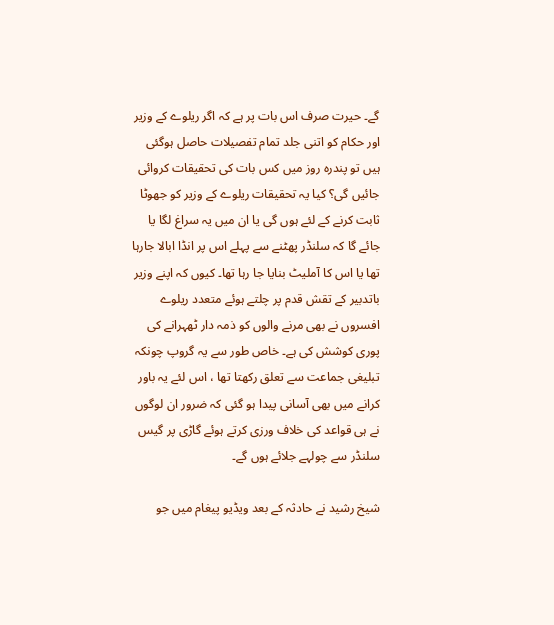گے۔ حیرت صرف اس بات پر ہے کہ اگر ریلوے کے وزیر اور حکام کو اتنی جلد تمام تفصیلات حاصل ہوگئی ہیں تو پندرہ روز میں کس بات کی تحقیقات کروائی جائیں گی؟ کیا یہ تحقیقات ریلوے کے وزیر کو جھوٹا ثابت کرنے کے لئے ہوں گی یا ان میں یہ سراغ لگا یا جائے گا کہ سلنڈر پھٹنے سے پہلے اس پر انڈا ابالا جارہا تھا یا اس کا آملیٹ بنایا جا رہا تھا۔ کیوں کہ اپنے وزیر باتدبیر کے تقش قدم پر چلتے ہوئے متعدد ریلوے افسروں نے بھی مرنے والوں کو ذمہ دار ٹھہرانے کی پوری کوشش کی ہے۔ خاص طور سے یہ گروپ چونکہ تبلیغی جماعت سے تعلق رکھتا تھا ، اس لئے یہ باور کرانے میں بھی آسانی پیدا ہو گئی کہ ضرور ان لوگوں نے ہی قواعد کی خلاف ورزی کرتے ہوئے گاڑی پر گیس سلنڈر سے چولہے جلائے ہوں گے۔

شیخ رشید نے حادثہ کے بعد ویڈیو پیغام میں جو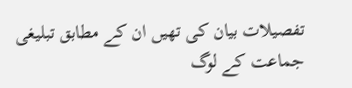تفصیلات بیان کی تھیں ان کے مطابق تبلیغی جماعت کے لوگ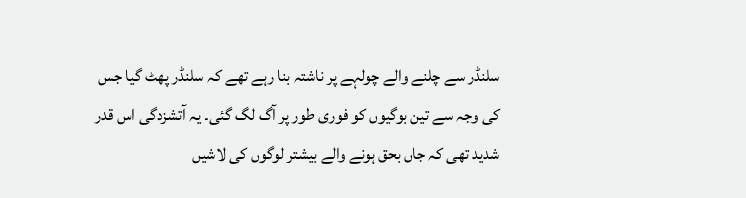سلنڈر سے چلنے والے چولہے پر ناشتہ بنا رہے تھے کہ سلنڈر پھٹ گیا جس کی وجہ سے تین بوگیوں کو فوری طور پر آگ لگ گئی۔ یہ آتشزدگی اس قدر شدید تھی کہ جاں بحق ہونے والے بیشتر لوگوں کی لاشیں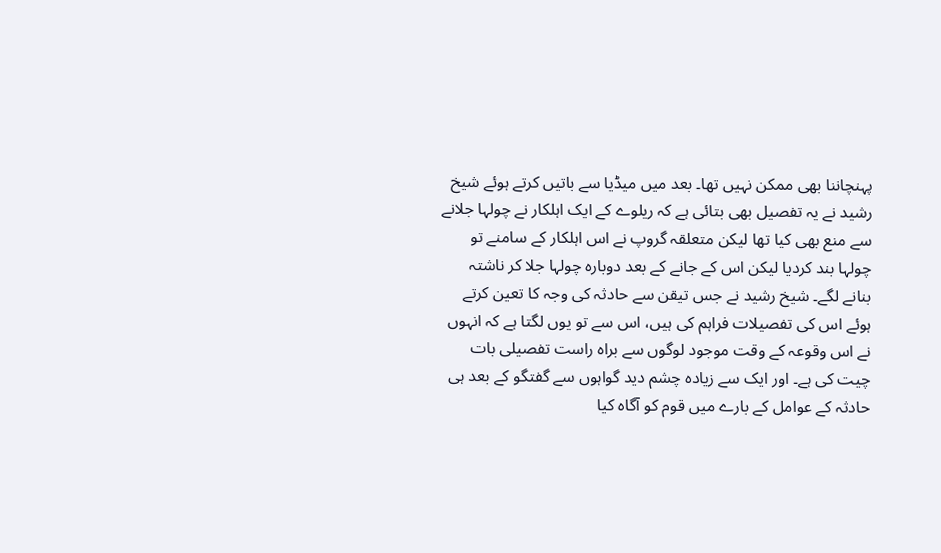پہنچاننا بھی ممکن نہیں تھا۔ بعد میں میڈیا سے باتیں کرتے ہوئے شیخ رشید نے یہ تفصیل بھی بتائی ہے کہ ریلوے کے ایک اہلکار نے چولہا جلانے سے منع بھی کیا تھا لیکن متعلقہ گروپ نے اس اہلکار کے سامنے تو چولہا بند کردیا لیکن اس کے جانے کے بعد دوبارہ چولہا جلا کر ناشتہ بنانے لگے۔ شیخ رشید نے جس تیقن سے حادثہ کی وجہ کا تعین کرتے ہوئے اس کی تفصیلات فراہم کی ہیں، اس سے تو یوں لگتا ہے کہ انہوں نے اس وقوعہ کے وقت موجود لوگوں سے براہ راست تفصیلی بات چیت کی ہے۔ اور ایک سے زیادہ چشم دید گواہوں سے گفتگو کے بعد ہی حادثہ کے عوامل کے بارے میں قوم کو آگاہ کیا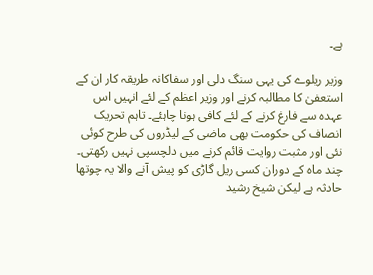ہے۔

وزیر ریلوے کی یہی سنگ دلی اور سفاکانہ طریقہ کار ان کے استعفیٰ کا مطالبہ کرنے اور وزیر اعظم کے لئے انہیں اس عہدہ سے فارغ کرنے کے لئے کافی ہونا چاہئے۔ تاہم تحریک انصاف کی حکومت بھی ماضی کے لیڈروں کی طرح کوئی نئی اور مثبت روایت قائم کرنے میں دلچسپی نہیں رکھتی۔ چند ماہ کے دوران کسی ریل گاڑی کو پیش آنے والا یہ چوتھا حادثہ ہے لیکن شیخ رشید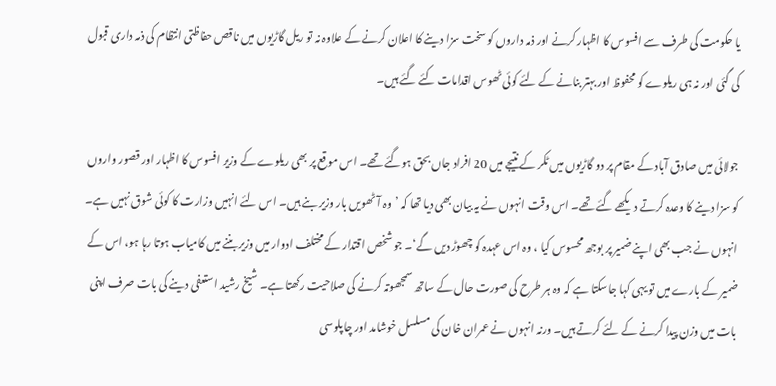یا حکومت کی طرف سے افسوس کا اظہار کرنے اور ذمہ داروں کو سخت سزا دینے کا اعلان کرنے کے علاوہ نہ تو ریل گاڑیوں میں ناقص حفاظتی انتظام کی ذمہ داری قبول کی گئی اور نہ ہی ریلوے کو محفوظ اور بہتر بنانے کے لئے کوئی ٹھوس اقدامات کئے گئے ہیں۔

جولائی میں صادق آباد کے مقام پر دو گاڑیوں میں ٹکر کے نتیجے میں 20 افراد جاں بحق ہوگئے تھے۔ اس موقع پر بھی ریلوے کے وزیر افسوس کا اظہار اور قصور واروں کو سزا دینے کا وعدہ کرتے دیکھے گئے تھے۔ اس وقت انہوں نے یہ بیان بھی دیا تھا کہ ’وہ آٹھویں بار وزیر بنے ہیں۔ اس لئے انہیں وزارت کا کوئی شوق نہیں ہے۔ انہوں نے جب بھی اپنے ضمیر پر بوجھ محسوس کیا ، وہ اس عہدہ کو چھوڑ دیں گے‘۔ جو شخص اقتدار کے مختلف ادوار میں وزیر بننے میں کامیاب ہوتا رہا ہو، اس کے ضمیر کے بارے میں تو یہی کہا جاسکتا ہے کہ وہ ہر طرح کی صورت حال کے ساتھ سمجھوتہ کرنے کی صلاحیت رکھتا ہے۔ شیخ رشید استعفی دینے کی بات صرف اپنی بات میں وزن پیدا کرنے کے لئے کرتے ہیں۔ ورنہ انہوں نے عمران خان کی مسلسل خوشامد اور چاپلوسی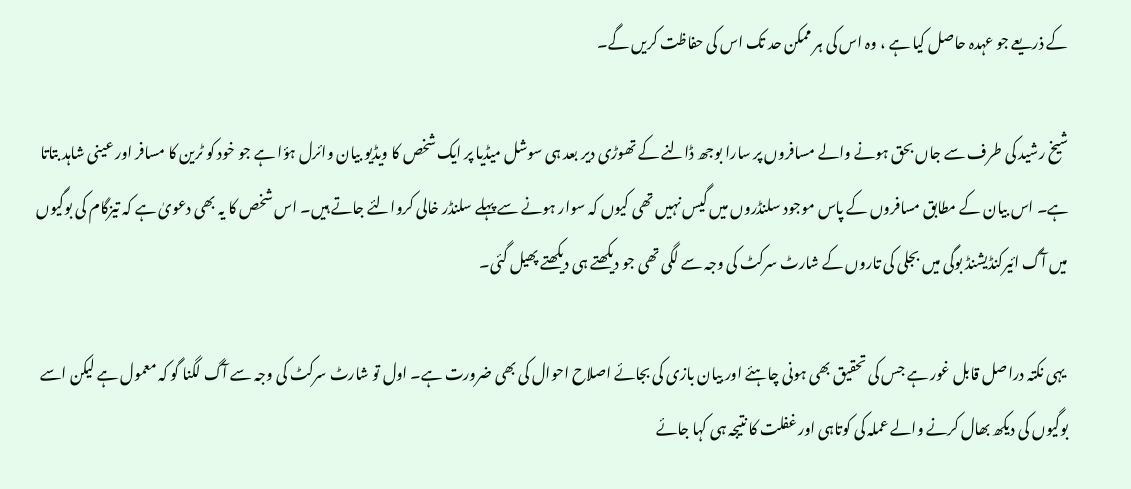کے ذریعے جو عہدہ حاصل کیا ہے ، وہ اس کی ہر ممکن حد تک اس کی حفاظت کریں گے۔

شیخ رشید کی طرف سے جاں بحق ہونے والے مسافروں پر سارا بوجھ ڈالنے کے تھوڑی دیر بعد ہی سوشل میڈیا پر ایک شخص کا ویڈیو بیان وائرل ہؤا ہے جو خود کو ٹرین کا مسافر اور عینی شاہد بتاتا ہے۔ اس بیان کے مطابق مسافروں کے پاس موجود سلنڈروں میں گیس نہیں تھی کیوں کہ سوار ہونے سے پہلے سلنڈر خالی کروالئے جاتے ہیں۔ اس شخص کا یہ بھی دعویٰ ہے کہ تیزگام کی بوگیوں میں آگ ائیرکنڈیشنڈ بوگی میں بجلی کی تاروں کے شارٹ سرکٹ کی وجہ سے لگی تھی جو دیکھتے ہی دیکھتے پھیل گئی۔

 یہی نکتہ دراصل قابل غور ہے جس کی تحقیق بھی ہونی چاہئے اور بیان بازی کی بجائے اصلاح احوال کی بھی ضرورت ہے۔ اول تو شارٹ سرکٹ کی وجہ سے آگ لگنا گو کہ معمول ہے لیکن اسے بوگیوں کی دیکھ بھال کرنے والے عملہ کی کوتاہی اور غفلت کا نتیجہ ہی کہا جائے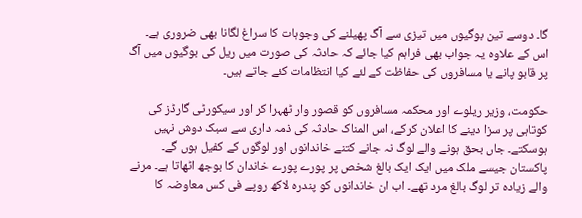گا۔ دوسے تین بوگیوں میں تیزی سے آگ پھیلنے کی وجوہات کا سراغ لگانا بھی ضروری ہے۔ اس کے علاوہ یہ جواب بھی فراہم کیا جائے کہ حادثہ کی صورت میں ریل کی بوگیوں میں آگ پر قابو پانے یا مسافروں کی حفاظت کے لئے کیا انتظامات کئے جاتے ہیں۔

حکومت، وزیر ریلوے اور محکمہ مسافروں کو قصور وار ٹھہرا کر اور سیکورٹی گارڈز کی کوتاہی پر سزا دینے کا اعلان کرکے، اس المناک حادثہ کی ذمہ داری سے سبک دوش نہیں ہوسکتے۔ جاں بحق ہونے والے لوگ نہ جانے کتنے خاندانوں اور لوگوں کے کفیل ہوں گے۔ پاکستان جیسے ملک میں ایک ایک بالغ شخص پر پورے پورے خاندان کا بوجھ اٹھاتا ہے۔ مرنے والے زیادہ تر لوگ بالغ مرد تھے۔ اب ان خاندانوں کو پندرہ لاکھ روپے فی کس معاوضہ کا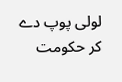لولی پوپ دے کر حکومت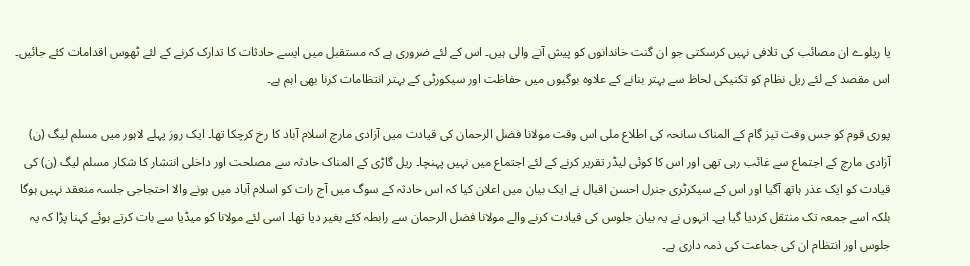یا ریلوے ان مصائب کی تلافی نہیں کرسکتی جو ان گنت خاندانوں کو پیش آنے والی ہیں۔ اس کے لئے ضروری ہے کہ مستقبل میں ایسے حادثات کا تدارک کرنے کے لئے ٹھوس اقدامات کئے جائیں۔ اس مقصد کے لئے ریل نظام کو تکنیکی لحاظ سے بہتر بنانے کے علاوہ بوگیوں میں حفاظت اور سیکورٹی کے بہتر انتظامات کرنا بھی اہم ہے۔

پوری قوم کو جس وقت تیز گام کے المناک سانحہ کی اطلاع ملی اس وقت مولانا فضل الرحمان کی قیادت میں آزادی مارچ اسلام آباد کا رخ کرچکا تھا۔ ایک روز پہلے لاہور میں مسلم لیگ (ن) آزادی مارچ کے اجتماع سے غائب رہی تھی اور اس کا کوئی لیڈر تقریر کرنے کے لئے اجتماع میں نہیں پہنچا۔ ریل گاڑی کے المناک حادثہ سے مصلحت اور داخلی انتشار کا شکار مسلم لیگ (ن) کی قیادت کو ایک عذر ہاتھ آگیا اور اس کے سیکرٹری جنرل احسن اقبال نے ایک بیان میں اعلان کیا کہ اس حادثہ کے سوگ میں آج رات کو اسلام آباد میں ہونے والا احتجاجی جلسہ منعقد نہیں ہوگا بلکہ اسے جمعہ تک منتقل کردیا گیا ہے۔ انہوں نے یہ بیان جلوس کی قیادت کرنے والے مولانا فضل الرحمان سے رابطہ کئے بغیر دیا تھا۔ اسی لئے مولانا کو میڈیا سے بات کرتے ہوئے کہنا پڑا کہ یہ جلوس اور انتظام ان کی جماعت کی ذمہ داری ہے۔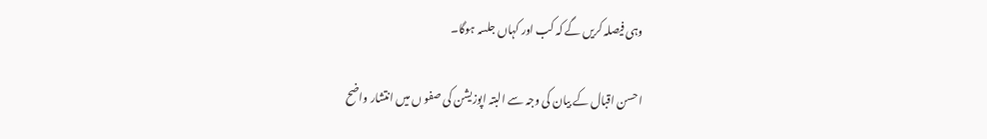وہی فیصلہ کریں گے کہ کب اور کہاں جلسہ ہوگا۔

احسن اقبال کے بیان کی وجہ سے البتہ اپوزیشن کی صفو ں میں انتشار واضح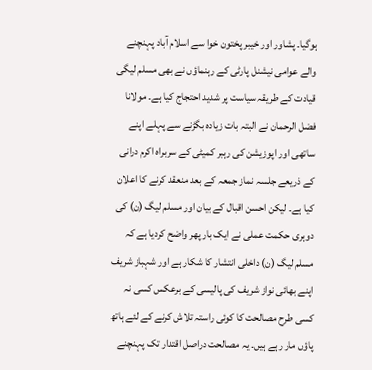ہوگیا۔ پشاور اور خیبر پختون خوا سے اسلام آباد پہنچنے والے عوامی نیشنل پارٹی کے رہنماؤں نے بھی مسلم لیگی قیادت کے طریقہ سیاست پر شدید احتجاج کیا ہے۔ مولانا فضل الرحمان نے البتہ بات زیادہ بگڑنے سے پہلے اپنے ساتھی اور اپوزیشن کی رہبر کمیٹی کے سربراہ اکرم درانی کے ذریعے جلسہ نماز جمعہ کے بعد منعقد کرنے کا اعلان کیا ہے۔ لیکن احسن اقبال کے بیان اور مسلم لیگ (ن) کی دوہری حکمت عملی نے ایک بار پھر واضح کردیا ہے کہ مسلم لیگ (ن) داخلی انتشار کا شکار ہے اور شہباز شریف اپنے بھائی نواز شریف کی پالیسی کے برعکس کسی نہ کسی طرح مصالحت کا کوئی راستہ تلاش کرنے کے لئے ہاتھ پاؤں مار رہے ہیں۔ یہ مصالحت دراصل اقتدار تک پہنچنے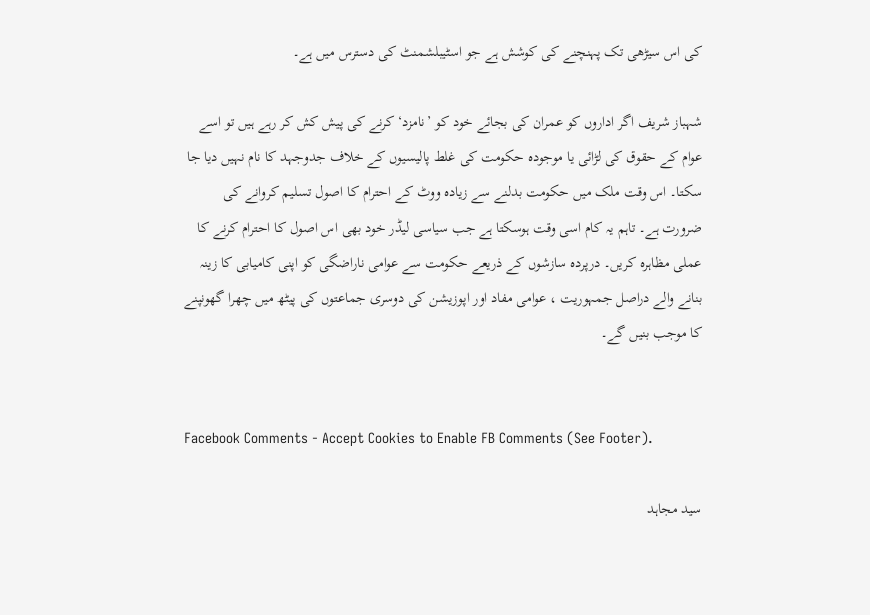کی اس سیڑھی تک پہنچنے کی کوشش ہے جو اسٹیبلشمنٹ کی دسترس میں ہے۔

شہباز شریف اگر اداروں کو عمران کی بجائے خود کو ’نامزد‘ کرنے کی پیش کش کر رہے ہیں تو اسے عوام کے حقوق کی لڑائی یا موجودہ حکومت کی غلط پالیسیوں کے خلاف جدوجہد کا نام نہیں دیا جا سکتا۔ اس وقت ملک میں حکومت بدلنے سے زیادہ ووٹ کے احترام کا اصول تسلیم کروانے کی ضرورت ہے۔ تاہم یہ کام اسی وقت ہوسکتا ہے جب سیاسی لیڈر خود بھی اس اصول کا احترام کرنے کا عملی مظاہرہ کریں۔ درپردہ سازشوں کے ذریعے حکومت سے عوامی ناراضگی کو اپنی کامیابی کا زینہ بنانے والے دراصل جمہوریت ، عوامی مفاد اور اپوزیشن کی دوسری جماعتوں کی پیٹھ میں چھرا گھونپنے کا موجب بنیں گے۔


Facebook Comments - Accept Cookies to Enable FB Comments (See Footer).

سید مجاہد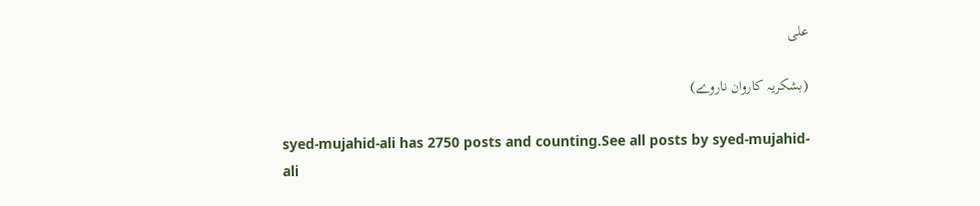علی

(بشکریہ کاروان ناروے)

syed-mujahid-ali has 2750 posts and counting.See all posts by syed-mujahid-ali